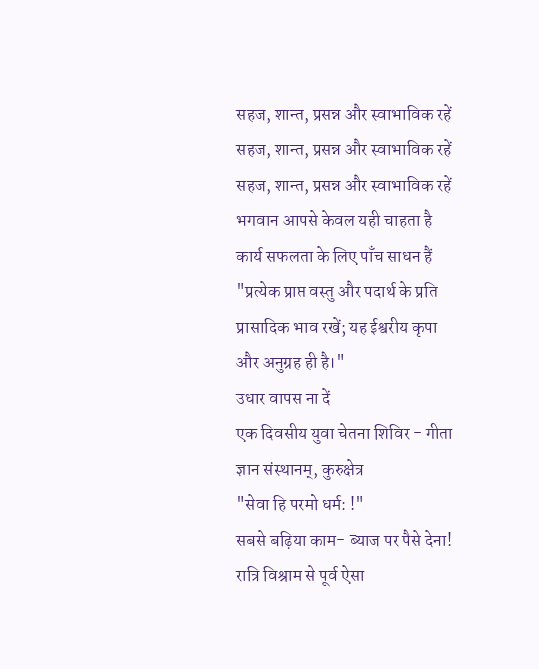सहज, शान्त, प्रसन्न और स्वाभाविक रहें
सहज, शान्त, प्रसन्न और स्वाभाविक रहें
सहज, शान्त, प्रसन्न और स्वाभाविक रहें
भगवान आपसे केवल यही चाहता है
कार्य सफलता के लिए पाँच साधन हैं
"प्रत्येक प्राप्त वस्तु और पदार्थ के प्रति प्रासादिक भाव रखें; यह ईश्वरीय कृपा और अनुग्रह ही है।"
उधार वापस ना दें
एक दिवसीय युवा चेतना शिविर - गीता ज्ञान संस्थानम्, कुरुक्षेत्र
"सेवा हि परमो धर्म: !"
सबसे बढ़िया काम- ब्याज पर पैसे देना!
रात्रि विश्राम से पूर्व ऐसा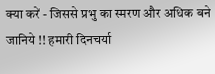क्या करें - जिससे प्रभु का स्मरण और अधिक बने
जानिये !! हमारी दिनचर्या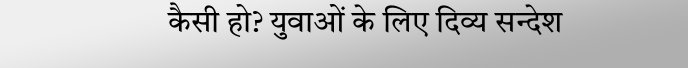कैसी हो? युवाओं के लिए दिव्य सन्देश